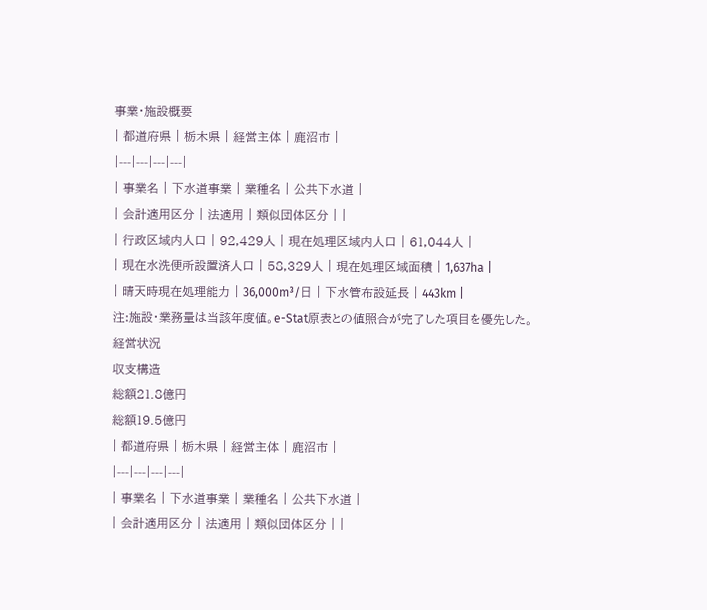事業・施設概要
| 都道府県 | 栃木県 | 経営主体 | 鹿沼市 |
|---|---|---|---|
| 事業名 | 下水道事業 | 業種名 | 公共下水道 |
| 会計適用区分 | 法適用 | 類似団体区分 | |
| 行政区域内人口 | 92,429人 | 現在処理区域内人口 | 61,044人 |
| 現在水洗便所設置済人口 | 58,329人 | 現在処理区域面積 | 1,637ha |
| 晴天時現在処理能力 | 36,000m³/日 | 下水管布設延長 | 443km |
注:施設・業務量は当該年度値。e-Stat原表との値照合が完了した項目を優先した。
経営状況
収支構造
総額21.8億円
総額19.5億円
| 都道府県 | 栃木県 | 経営主体 | 鹿沼市 |
|---|---|---|---|
| 事業名 | 下水道事業 | 業種名 | 公共下水道 |
| 会計適用区分 | 法適用 | 類似団体区分 | |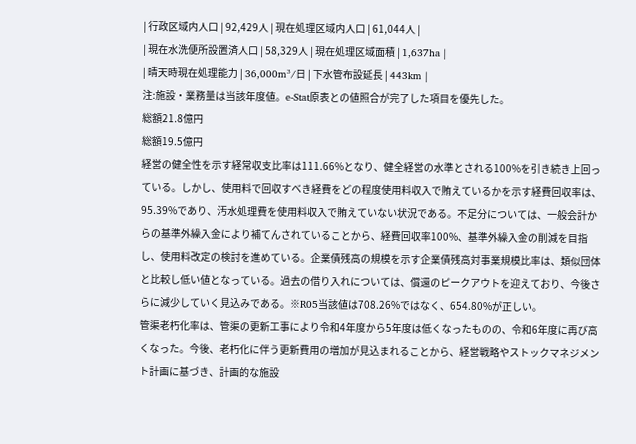| 行政区域内人口 | 92,429人 | 現在処理区域内人口 | 61,044人 |
| 現在水洗便所設置済人口 | 58,329人 | 現在処理区域面積 | 1,637ha |
| 晴天時現在処理能力 | 36,000m³/日 | 下水管布設延長 | 443km |
注:施設・業務量は当該年度値。e-Stat原表との値照合が完了した項目を優先した。
総額21.8億円
総額19.5億円
経営の健全性を示す経常収支比率は111.66%となり、健全経営の水準とされる100%を引き続き上回っている。しかし、使用料で回収すべき経費をどの程度使用料収入で賄えているかを示す経費回収率は、95.39%であり、汚水処理費を使用料収入で賄えていない状況である。不足分については、一般会計からの基準外繰入金により補てんされていることから、経費回収率100%、基準外繰入金の削減を目指し、使用料改定の検討を進めている。企業債残高の規模を示す企業債残高対事業規模比率は、類似団体と比較し低い値となっている。過去の借り入れについては、償還のピークアウトを迎えており、今後さらに減少していく見込みである。※R05当該値は708.26%ではなく、654.80%が正しい。
管渠老朽化率は、管渠の更新工事により令和4年度から5年度は低くなったものの、令和6年度に再び高くなった。今後、老朽化に伴う更新費用の増加が見込まれることから、経営戦略やストックマネジメント計画に基づき、計画的な施設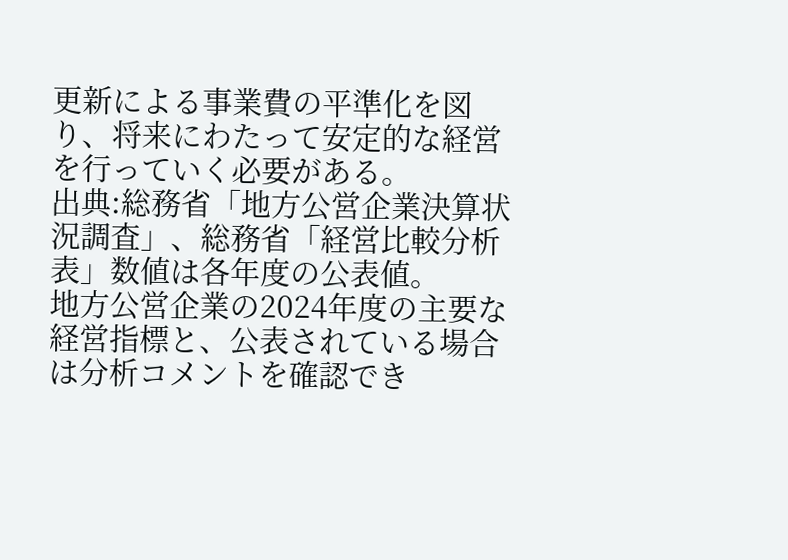更新による事業費の平準化を図り、将来にわたって安定的な経営を行っていく必要がある。
出典:総務省「地方公営企業決算状況調査」、総務省「経営比較分析表」数値は各年度の公表値。
地方公営企業の2024年度の主要な経営指標と、公表されている場合は分析コメントを確認でき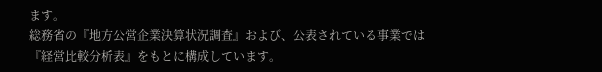ます。
総務省の『地方公営企業決算状況調査』および、公表されている事業では『経営比較分析表』をもとに構成しています。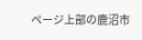ページ上部の鹿沼市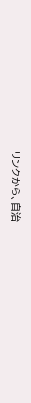リンクから、自治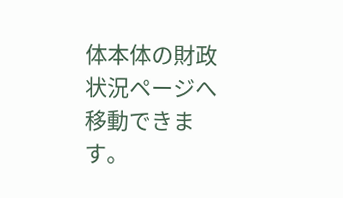体本体の財政状況ページへ移動できます。